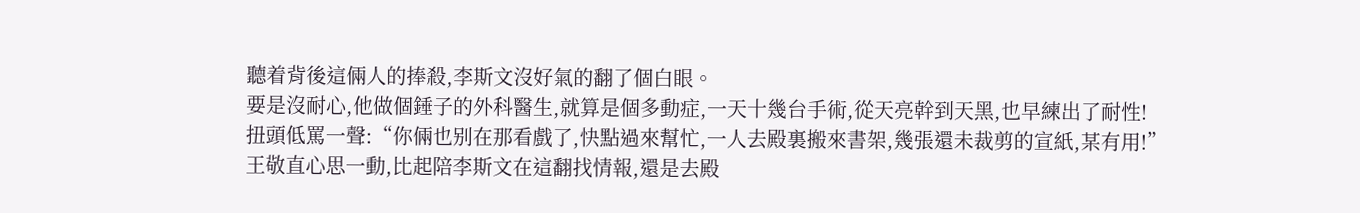聽着背後這倆人的捧殺,李斯文沒好氣的翻了個白眼。
要是沒耐心,他做個錘子的外科醫生,就算是個多動症,一天十幾台手術,從天亮幹到天黑,也早練出了耐性!
扭頭低罵一聲:“你倆也别在那看戲了,快點過來幫忙,一人去殿裏搬來書架,幾張還未裁剪的宣紙,某有用!”
王敬直心思一動,比起陪李斯文在這翻找情報,還是去殿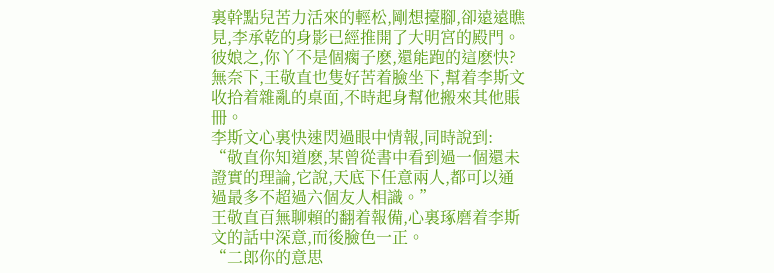裏幹點兒苦力活來的輕松,剛想擡腳,卻遠遠瞧見,李承乾的身影已經推開了大明宮的殿門。
彼娘之,你丫不是個瘸子麽,還能跑的這麽快?
無奈下,王敬直也隻好苦着臉坐下,幫着李斯文收拾着雜亂的桌面,不時起身幫他搬來其他賬冊。
李斯文心裏快速閃過眼中情報,同時說到:
“敬直你知道麽,某曾從書中看到過一個還未證實的理論,它說,天底下任意兩人,都可以通過最多不超過六個友人相識。”
王敬直百無聊賴的翻着報備,心裏琢磨着李斯文的話中深意,而後臉色一正。
“二郎你的意思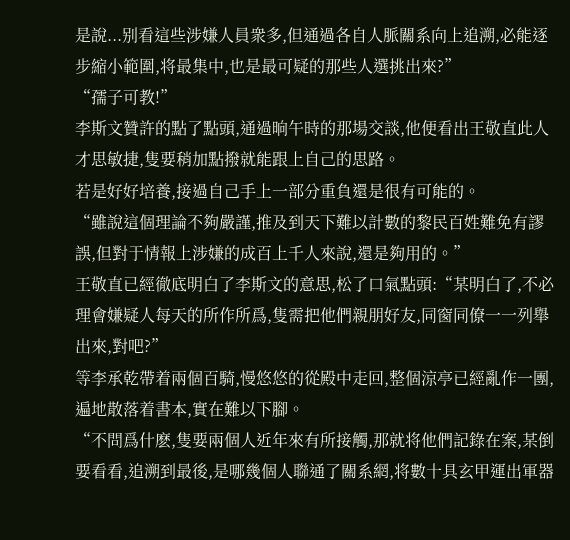是說...别看這些涉嫌人員衆多,但通過各自人脈關系向上追溯,必能逐步縮小範圍,将最集中,也是最可疑的那些人選挑出來?”
“孺子可教!”
李斯文贊許的點了點頭,通過晌午時的那場交談,他便看出王敬直此人才思敏捷,隻要稍加點撥就能跟上自己的思路。
若是好好培養,接過自己手上一部分重負還是很有可能的。
“雖說這個理論不夠嚴謹,推及到天下難以計數的黎民百姓難免有謬誤,但對于情報上涉嫌的成百上千人來說,還是夠用的。”
王敬直已經徹底明白了李斯文的意思,松了口氣點頭:“某明白了,不必理會嫌疑人每天的所作所爲,隻需把他們親朋好友,同窗同僚一一列舉出來,對吧?”
等李承乾帶着兩個百騎,慢悠悠的從殿中走回,整個涼亭已經亂作一團,遍地散落着書本,實在難以下腳。
“不問爲什麽,隻要兩個人近年來有所接觸,那就将他們記錄在案,某倒要看看,追溯到最後,是哪幾個人聯通了關系網,将數十具玄甲運出軍器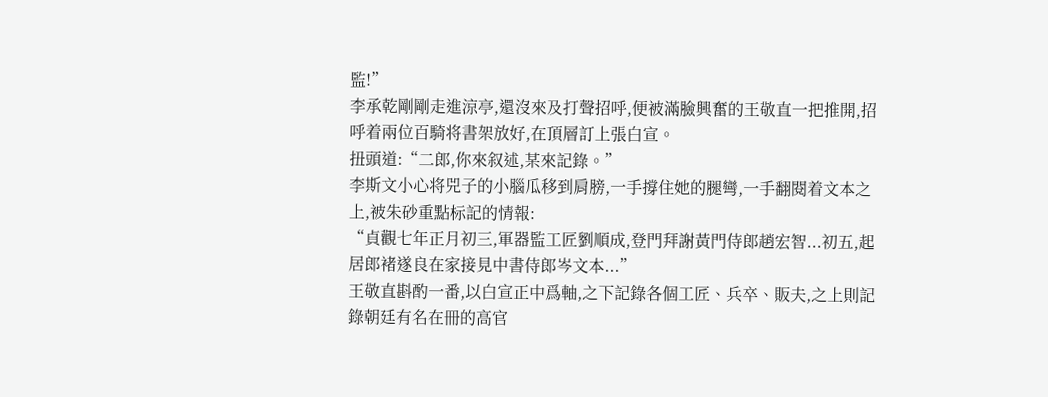監!”
李承乾剛剛走進涼亭,還沒來及打聲招呼,便被滿臉興奮的王敬直一把推開,招呼着兩位百騎将書架放好,在頂層訂上張白宣。
扭頭道:“二郎,你來叙述,某來記錄。”
李斯文小心将兕子的小腦瓜移到肩膀,一手撐住她的腿彎,一手翻閱着文本之上,被朱砂重點标記的情報:
“貞觀七年正月初三,軍器監工匠劉順成,登門拜謝黃門侍郎趙宏智...初五,起居郎褚遂良在家接見中書侍郎岑文本...”
王敬直斟酌一番,以白宣正中爲軸,之下記錄各個工匠、兵卒、販夫,之上則記錄朝廷有名在冊的高官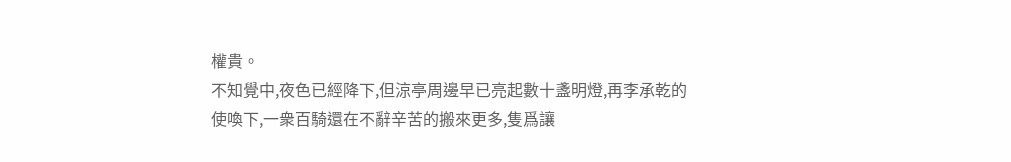權貴。
不知覺中,夜色已經降下,但涼亭周邊早已亮起數十盞明燈,再李承乾的使喚下,一衆百騎還在不辭辛苦的搬來更多,隻爲讓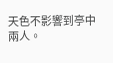天色不影響到亭中兩人。